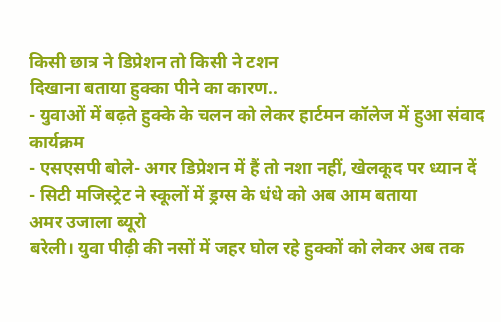किसी छात्र ने डिप्रेशन तो किसी ने टशन
दिखाना बताया हुक्का पीने का कारण..
- युवाओं में बढ़ते हुक्के के चलन को लेकर हार्टमन कॉलेज में हुआ संवाद कार्यक्रम
- एसएसपी बोले- अगर डिप्रेशन में हैं तो नशा नहीं, खेलकूद पर ध्यान दें
- सिटी मजिस्ट्रेट ने स्कूलों में ड्रग्स के धंधे को अब आम बताया
अमर उजाला ब्यूरो
बरेली। युवा पीढ़ी की नसों में जहर घोल रहे हुक्कों को लेकर अब तक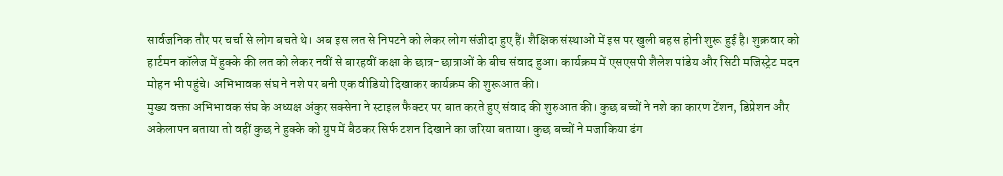सार्वजनिक तौर पर चर्चा से लोग बचते थे। अब इस लत से निपटने को लेकर लोग संजीदा हुए हैं। शैक्षिक संस्थाओं में इस पर खुली बहस होनी शुरू हुई है। शुक्रवार को हार्टमन कॉलेज में हुक्के की लत को लेकर नवीं से बारहवीं कक्षा के छात्र-छात्राओं के बीच संवाद हुआ। कार्यक्रम में एसएसपी शैलेश पांडेय और सिटी मजिस्ट्रेट मदन मोहन भी पहुंचे। अभिभावक संघ ने नशे पर बनी एक वीडियो दिखाकर कार्यक्रम की शुरूआत की।
मुख्य वक्ता अभिभावक संघ के अध्यक्ष अंकुर सक्सेना ने स्टाइल फैक्टर पर बात करते हुए संवाद की शुरुआत की। कुछ बच्चों ने नशे का कारण टेंशन, डिप्रेशन और अकेलापन बताया तो वहीं कुछ ने हुक्के को ग्रुप में बैठकर सिर्फ टशन दिखाने का जरिया बताया। कुछ बच्चों ने मजाकिया ढंग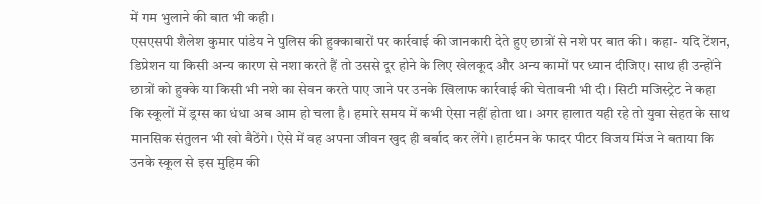में गम भुलाने की बात भी कही।
एसएसपी शैलेश कुमार पांडेय ने पुलिस की हुक्काबारों पर कार्रवाई की जानकारी देते हुए छात्रों से नशे पर बात की। कहा- यदि टेंशन, डिप्रेशन या किसी अन्य कारण से नशा करते हैं तो उससे दूर होने के लिए खेलकूद और अन्य कामों पर ध्यान दीजिए। साथ ही उन्होंने छात्रों को हुक्के या किसी भी नशे का सेवन करते पाए जाने पर उनके खिलाफ कार्रवाई की चेतावनी भी दी। सिटी मजिस्ट्रेट ने कहा कि स्कूलों में ड्रग्स का धंधा अब आम हो चला है। हमारे समय में कभी ऐसा नहीं होता था। अगर हालात यही रहे तो युवा सेहत के साथ मानसिक संतुलन भी खो बैठेंगे। ऐसे में वह अपना जीवन खुद ही बर्बाद कर लेंगे। हार्टमन के फादर पीटर विजय मिंज ने बताया कि उनके स्कूल से इस मुहिम की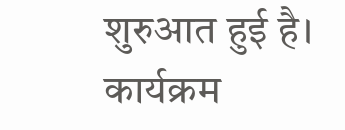शुरुआत हुई है। कार्यक्रम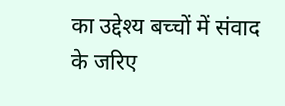का उद्देश्य बच्चों में संवाद के जरिए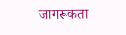जागरूकता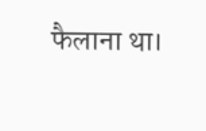फैलाना था।